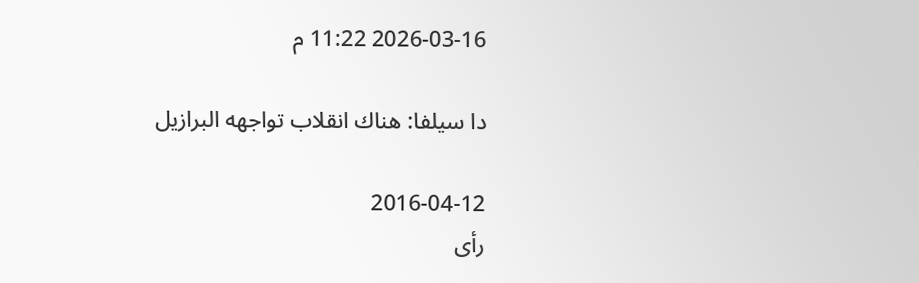2026-03-16 11:22 م

دا سيلفا: هناك انقلاب تواجهه البرازيل

2016-04-12
رأى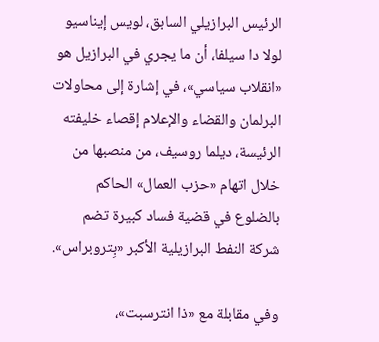الرئيس البرازيلي السابق، لويس إيناسيو لولا دا سيلفا، أن ما يجري في البرازيل هو «انقلاب سياسي»، في إشارة إلى محاولات البرلمان والقضاء والإعلام إقصاء خليفته الرئيسة، ديلما روسيف، من منصبها من خلال اتهام «حزب العمال» الحاكم بالضلوع في قضية فساد كبيرة تضم شركة النفط البرازيلية الأكبر «بِتروبراس».

وفي مقابلة مع «ذا انترسبت»،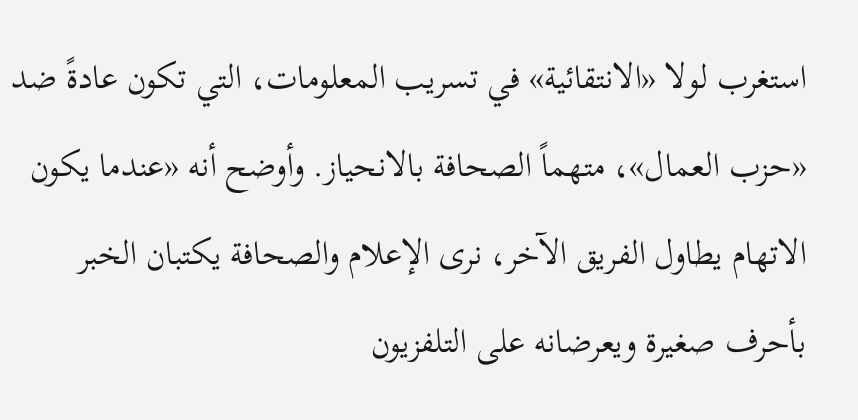استغرب لولا «الانتقائية» في تسريب المعلومات، التي تكون عادةً ضد «حزب العمال»، متهماً الصحافة بالانحياز. وأوضح أنه «عندما يكون الاتهام يطاول الفريق الآخر، نرى الإعلام والصحافة يكتبان الخبر بأحرف صغيرة ويعرضانه على التلفزيون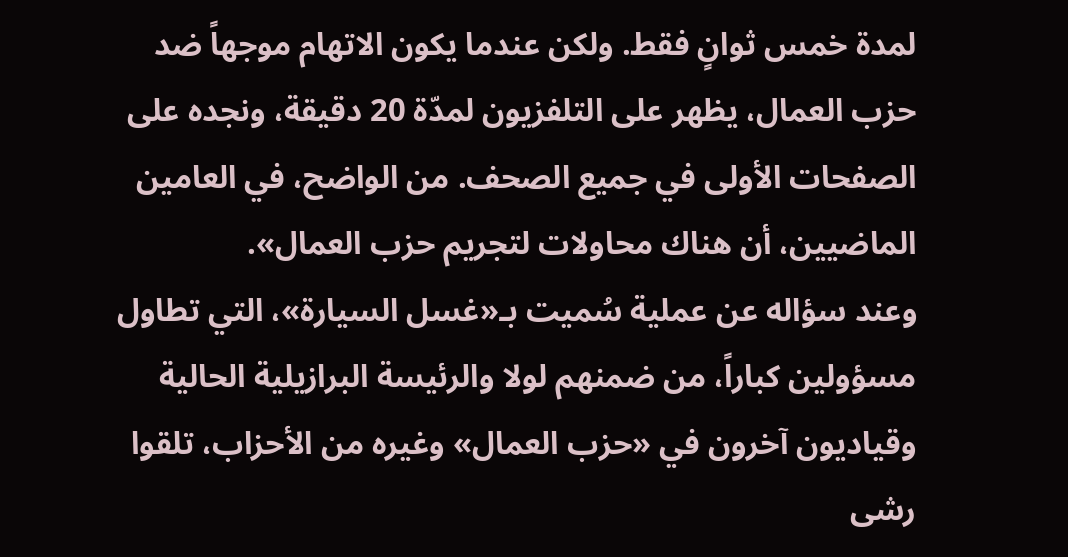لمدة خمس ثوانٍ فقط. ولكن عندما يكون الاتهام موجهاً ضد حزب العمال، يظهر على التلفزيون لمدّة 20 دقيقة، ونجده على الصفحات الأولى في جميع الصحف. من الواضح، في العامين الماضيين، أن هناك محاولات لتجريم حزب العمال».
وعند سؤاله عن عملية سُميت بـ«غسل السيارة»، التي تطاول مسؤولين كباراً، من ضمنهم لولا والرئيسة البرازيلية الحالية وقياديون آخرون في «حزب العمال» وغيره من الأحزاب، تلقوا رشى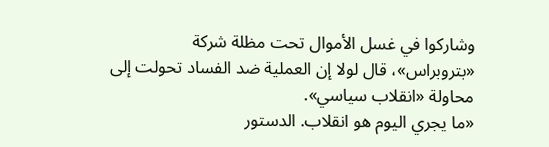وشاركوا في غسل الأموال تحت مظلة شركة «بتروبراس»، قال لولا إن العملية ضد الفساد تحولت إلى محاولة «انقلاب سياسي».
«ما يجري اليوم هو انقلاب. الدستور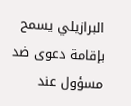البرازيلي يسمح بإقامة دعوى ضد مسؤول عند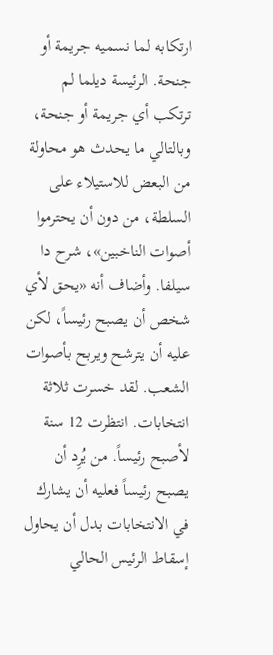ارتكابه لما نسميه جريمة أو جنحة. الرئيسة ديلما لم ترتكب أي جريمة أو جنحة، وبالتالي ما يحدث هو محاولة من البعض للاستيلاء على السلطة، من دون أن يحترموا أصوات الناخبين»، شرح دا سيلفا. وأضاف أنه «يحق لأي شخص أن يصبح رئيساً، لكن عليه أن يترشح ويربح بأصوات الشعب. لقد خسرت ثلاثة انتخابات. انتظرت 12 سنة لأصبح رئيساً. من يُرِد أن يصبح رئيساً فعليه أن يشارك في الانتخابات بدل أن يحاول إسقاط الرئيس الحالي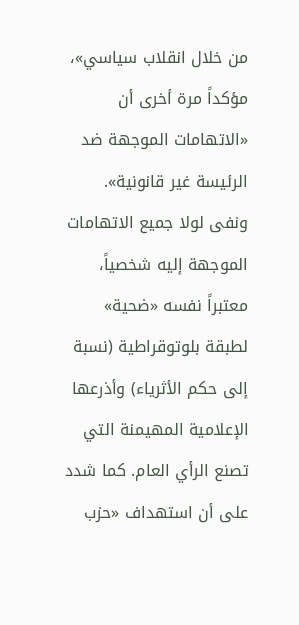من خلال انقلاب سياسي»، مؤكداً مرة أخرى أن «الاتهامات الموجهة ضد الرئيسة غير قانونية».
ونفى لولا جميع الاتهامات الموجهة إليه شخصياً، معتبراً نفسه «ضحية» لطبقة بلوتوقراطية (نسبة إلى حكم الأثرياء) وأذرعها الإعلامية المهيمنة التي تصنع الرأي العام. كما شدد على أن استهداف «حزب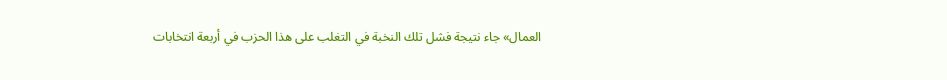العمال» جاء نتيجة فشل تلك النخبة في التغلب على هذا الحزب في أربعة انتخابات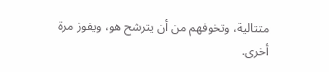متتالية، وتخوفهم من أن يترشح هو، ويفوز مرة أخرى.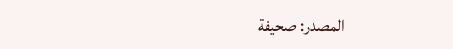المصدر: صحيفة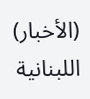(الأخبار) اللبنانية